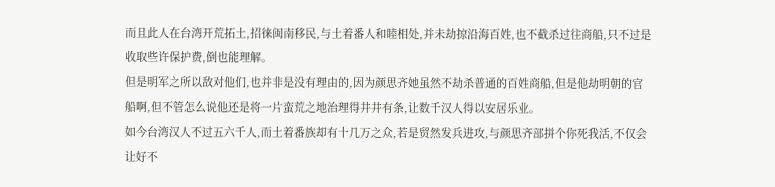而且此人在台湾开荒拓土,招徕闽南移民,与土着番人和睦相处,并未劫掠沿海百姓,也不截杀过往商船,只不过是收取些许保护费,倒也能理解。
但是明军之所以敌对他们,也并非是没有理由的,因为颜思齐她虽然不劫杀普通的百姓商船,但是他劫明朝的官船啊,但不管怎么说他还是将一片蛮荒之地治理得井井有条,让数千汉人得以安居乐业。
如今台湾汉人不过五六千人,而土着番族却有十几万之众,若是贸然发兵进攻,与颜思齐部拼个你死我活,不仅会让好不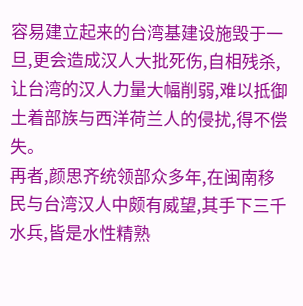容易建立起来的台湾基建设施毁于一旦,更会造成汉人大批死伤,自相残杀,让台湾的汉人力量大幅削弱,难以抵御土着部族与西洋荷兰人的侵扰,得不偿失。
再者,颜思齐统领部众多年,在闽南移民与台湾汉人中颇有威望,其手下三千水兵,皆是水性精熟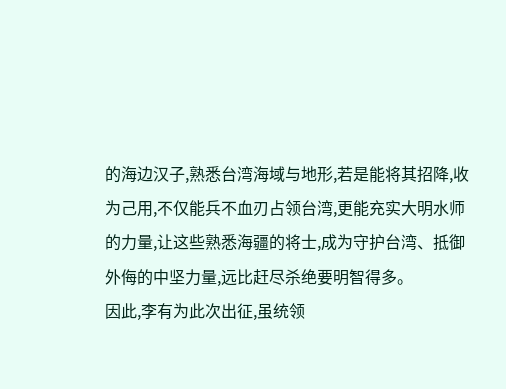的海边汉子,熟悉台湾海域与地形,若是能将其招降,收为己用,不仅能兵不血刃占领台湾,更能充实大明水师的力量,让这些熟悉海疆的将士,成为守护台湾、抵御外侮的中坚力量,远比赶尽杀绝要明智得多。
因此,李有为此次出征,虽统领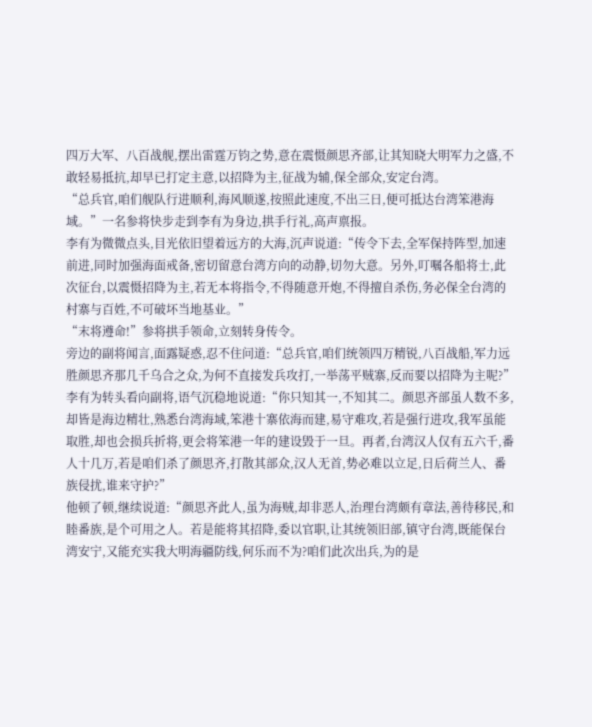四万大军、八百战舰,摆出雷霆万钧之势,意在震慑颜思齐部,让其知晓大明军力之盛,不敢轻易抵抗,却早已打定主意,以招降为主,征战为辅,保全部众,安定台湾。
“总兵官,咱们舰队行进顺利,海风顺遂,按照此速度,不出三日,便可抵达台湾笨港海域。”一名参将快步走到李有为身边,拱手行礼,高声禀报。
李有为微微点头,目光依旧望着远方的大海,沉声说道:“传令下去,全军保持阵型,加速前进,同时加强海面戒备,密切留意台湾方向的动静,切勿大意。另外,叮嘱各船将士,此次征台,以震慑招降为主,若无本将指令,不得随意开炮,不得擅自杀伤,务必保全台湾的村寨与百姓,不可破坏当地基业。”
“末将遵命!”参将拱手领命,立刻转身传令。
旁边的副将闻言,面露疑惑,忍不住问道:“总兵官,咱们统领四万精锐,八百战船,军力远胜颜思齐那几千乌合之众,为何不直接发兵攻打,一举荡平贼寨,反而要以招降为主呢?”
李有为转头看向副将,语气沉稳地说道:“你只知其一,不知其二。颜思齐部虽人数不多,却皆是海边精壮,熟悉台湾海域,笨港十寨依海而建,易守难攻,若是强行进攻,我军虽能取胜,却也会损兵折将,更会将笨港一年的建设毁于一旦。再者,台湾汉人仅有五六千,番人十几万,若是咱们杀了颜思齐,打散其部众,汉人无首,势必难以立足,日后荷兰人、番族侵扰,谁来守护?”
他顿了顿,继续说道:“颜思齐此人,虽为海贼,却非恶人,治理台湾颇有章法,善待移民,和睦番族,是个可用之人。若是能将其招降,委以官职,让其统领旧部,镇守台湾,既能保台湾安宁,又能充实我大明海疆防线,何乐而不为?咱们此次出兵,为的是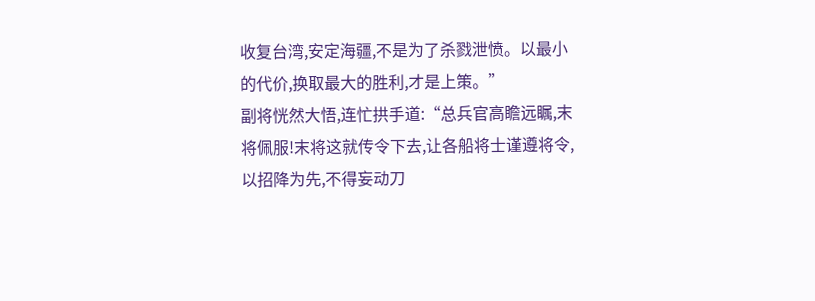收复台湾,安定海疆,不是为了杀戮泄愤。以最小的代价,换取最大的胜利,才是上策。”
副将恍然大悟,连忙拱手道:“总兵官高瞻远瞩,末将佩服!末将这就传令下去,让各船将士谨遵将令,以招降为先,不得妄动刀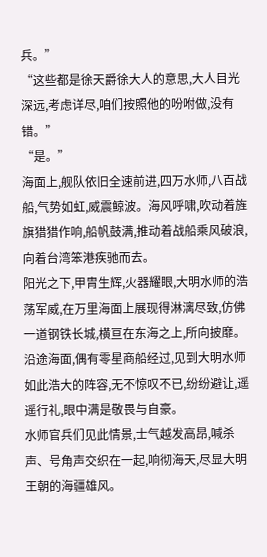兵。”
“这些都是徐天爵徐大人的意思,大人目光深远,考虑详尽,咱们按照他的吩咐做,没有错。”
“是。”
海面上,舰队依旧全速前进,四万水师,八百战船,气势如虹,威震鲸波。海风呼啸,吹动着旌旗猎猎作响,船帆鼓满,推动着战船乘风破浪,向着台湾笨港疾驰而去。
阳光之下,甲胄生辉,火器耀眼,大明水师的浩荡军威,在万里海面上展现得淋漓尽致,仿佛一道钢铁长城,横亘在东海之上,所向披靡。
沿途海面,偶有零星商船经过,见到大明水师如此浩大的阵容,无不惊叹不已,纷纷避让,遥遥行礼,眼中满是敬畏与自豪。
水师官兵们见此情景,士气越发高昂,喊杀声、号角声交织在一起,响彻海天,尽显大明王朝的海疆雄风。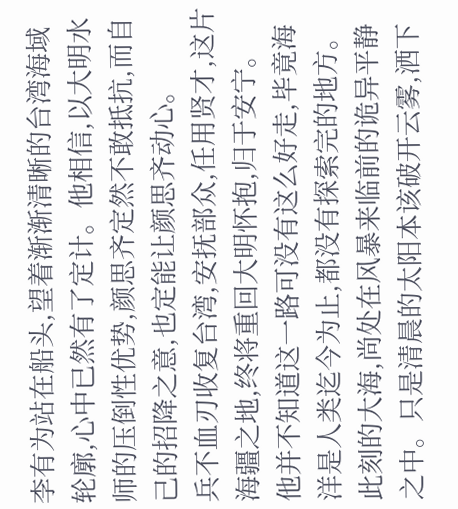李有为站在船头,望着渐渐清晰的台湾海域轮廓,心中已然有了定计。他相信,以大明水师的压倒性优势,颜思齐定然不敢抵抗,而自己的招降之意,也定能让颜思齐动心。
兵不血刃收复台湾,安抚部众,任用贤才,这片海疆之地,终将重回大明怀抱,归于安宁。
他并不知道这一路可没有这么好走,毕竟海洋是人类迄今为止,都没有探索完的地方。
此刻的大海,尚处在风暴来临前的诡异平静之中。只是清晨的太阳本该破开云雾,洒下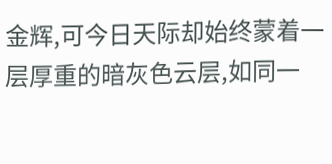金辉,可今日天际却始终蒙着一层厚重的暗灰色云层,如同一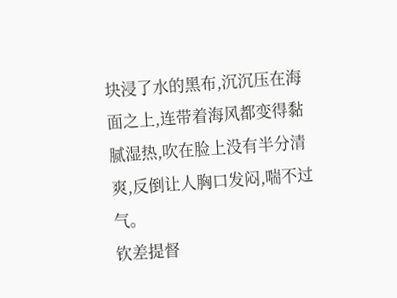块浸了水的黑布,沉沉压在海面之上,连带着海风都变得黏腻湿热,吹在脸上没有半分清爽,反倒让人胸口发闷,喘不过气。
钦差提督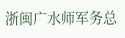浙闽广水师军务总